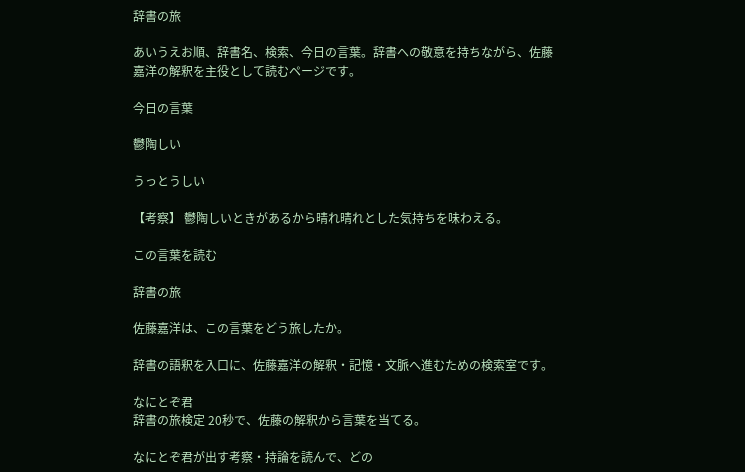辞書の旅

あいうえお順、辞書名、検索、今日の言葉。辞書への敬意を持ちながら、佐藤嘉洋の解釈を主役として読むページです。

今日の言葉

鬱陶しい

うっとうしい

【考察】 鬱陶しいときがあるから晴れ晴れとした気持ちを味わえる。

この言葉を読む

辞書の旅

佐藤嘉洋は、この言葉をどう旅したか。

辞書の語釈を入口に、佐藤嘉洋の解釈・記憶・文脈へ進むための検索室です。

なにとぞ君
辞書の旅検定 20秒で、佐藤の解釈から言葉を当てる。

なにとぞ君が出す考察・持論を読んで、どの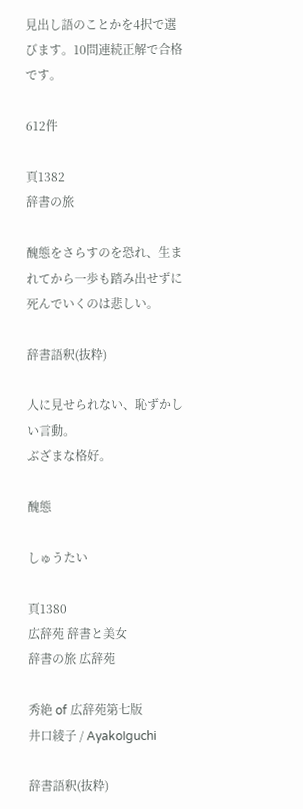見出し語のことかを4択で選びます。10問連続正解で合格です。

612件

頁1382
辞書の旅

醜態をさらすのを恐れ、生まれてから一歩も踏み出せずに死んでいくのは悲しい。

辞書語釈(抜粋)

人に見せられない、恥ずかしい言動。
ぶざまな格好。

醜態

しゅうたい

頁1380
広辞苑 辞書と美女
辞書の旅 広辞苑

秀絶 of 広辞苑第七版
井口綾子 / AyakoIguchi

辞書語釈(抜粋)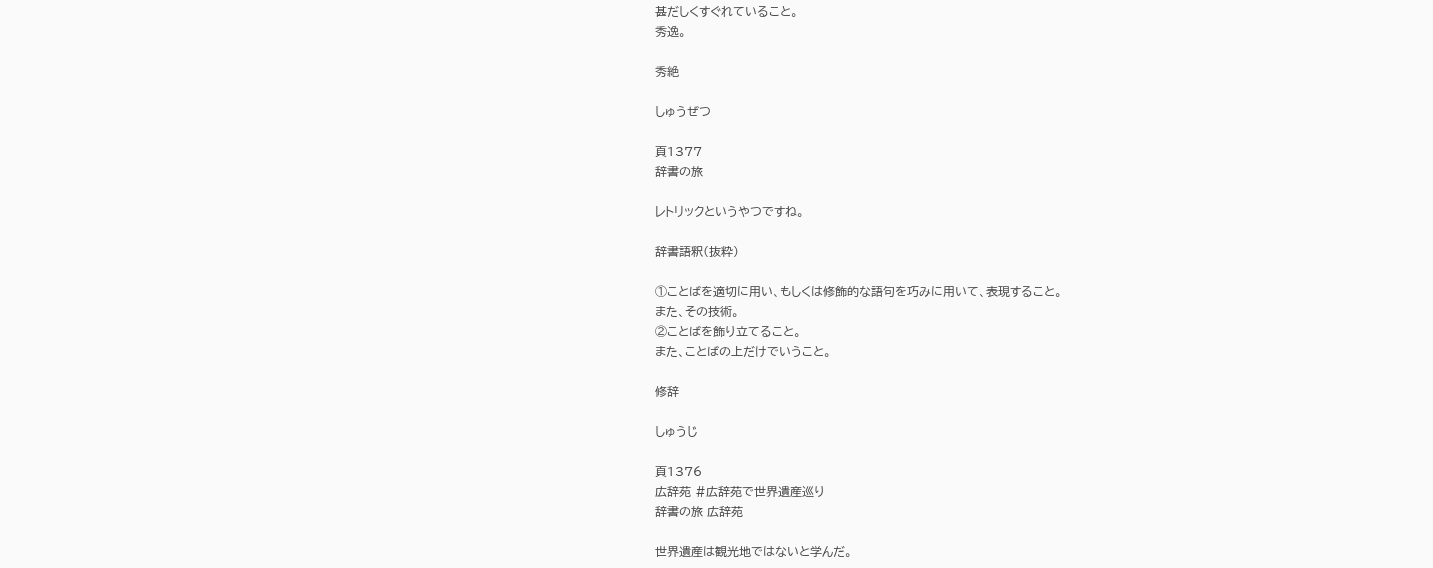甚だしくすぐれていること。
秀逸。

秀絶

しゅうぜつ

頁1377
辞書の旅

レトリックというやつですね。

辞書語釈(抜粋)

①ことばを適切に用い、もしくは修飾的な語句を巧みに用いて、表現すること。
また、その技術。
②ことばを飾り立てること。
また、ことばの上だけでいうこと。

修辞

しゅうじ

頁1376
広辞苑 #広辞苑で世界遺産巡り
辞書の旅 広辞苑

世界遺産は観光地ではないと学んだ。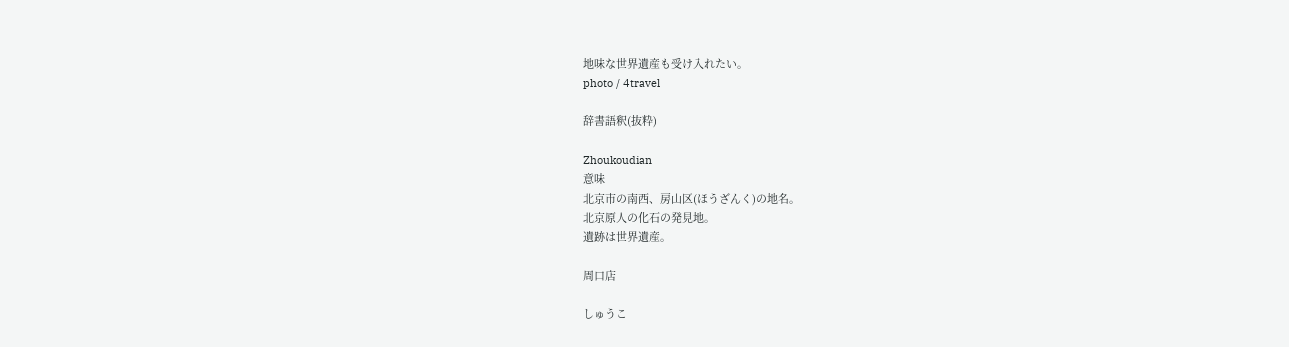地味な世界遺産も受け入れたい。
photo / 4travel

辞書語釈(抜粋)

Zhoukoudian
意味
北京市の南西、房山区(ほうざんく)の地名。
北京原人の化石の発見地。
遺跡は世界遺産。

周口店

しゅうこ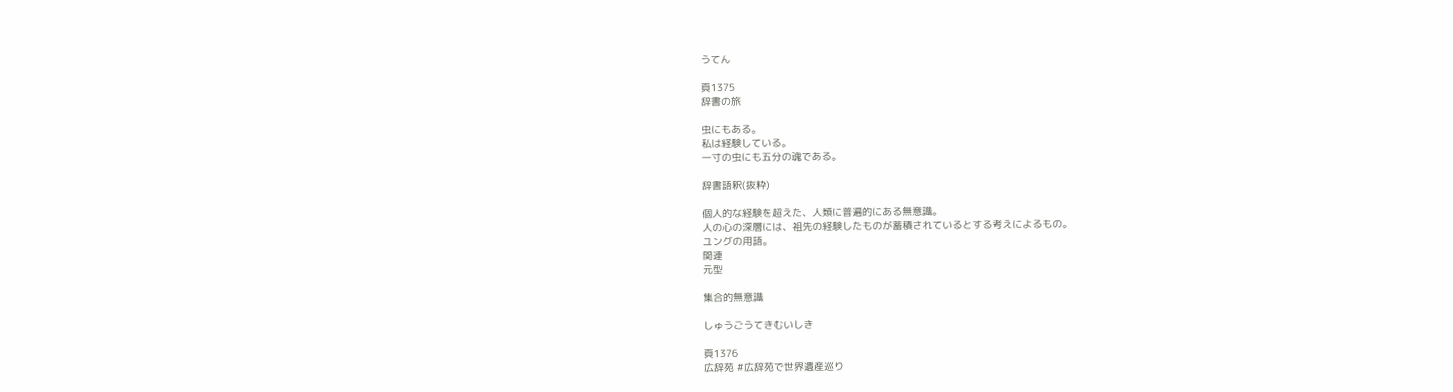うてん

頁1375
辞書の旅

虫にもある。
私は経験している。
一寸の虫にも五分の魂である。

辞書語釈(抜粋)

個人的な経験を超えた、人類に普遍的にある無意識。
人の心の深層には、祖先の経験したものが蓄積されているとする考えによるもの。
ユングの用語。
関連
元型

集合的無意識

しゅうごうてきむいしき

頁1376
広辞苑 #広辞苑で世界遺産巡り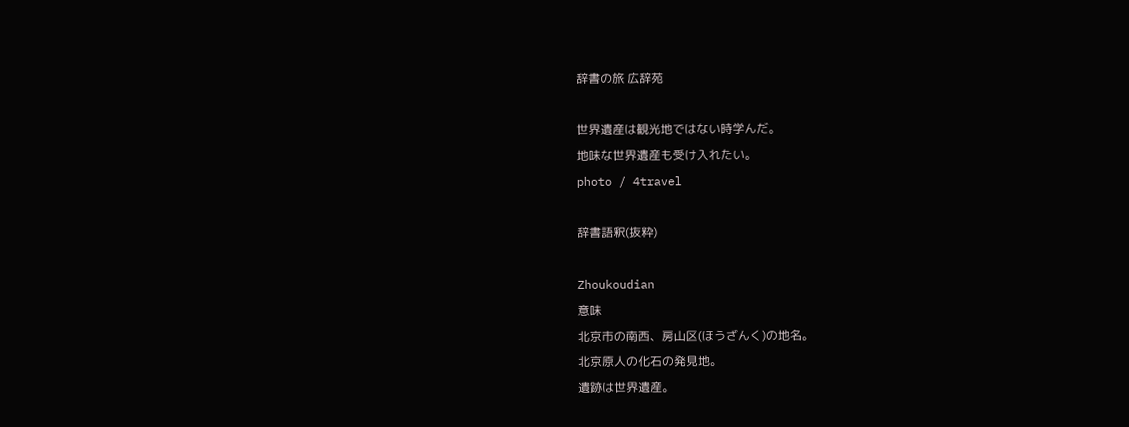辞書の旅 広辞苑

世界遺産は観光地ではない時学んだ。
地味な世界遺産も受け入れたい。
photo / 4travel

辞書語釈(抜粋)

Zhoukoudian
意味
北京市の南西、房山区(ほうざんく)の地名。
北京原人の化石の発見地。
遺跡は世界遺産。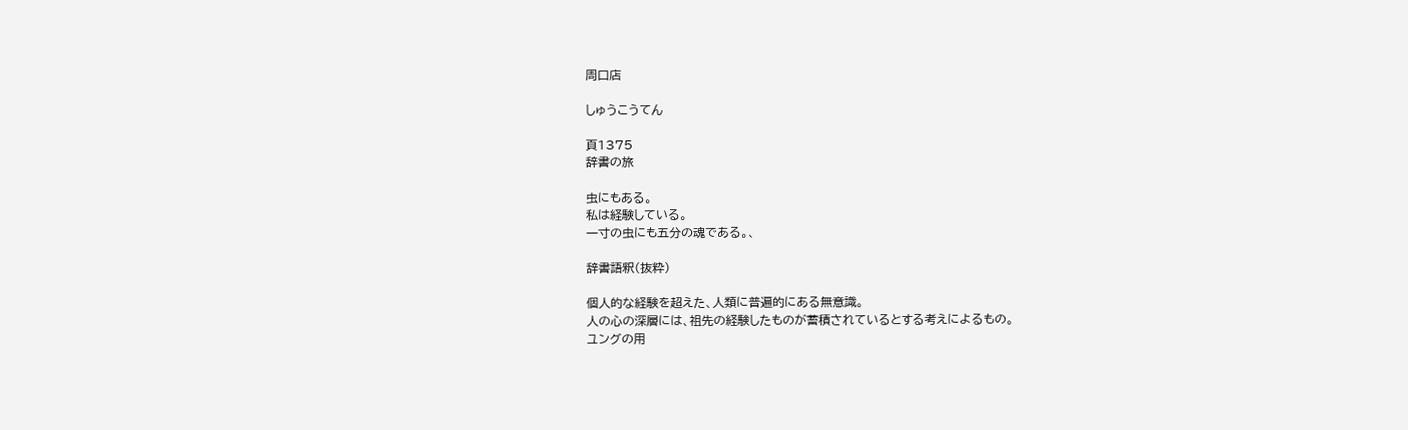周口店

しゅうこうてん

頁1375
辞書の旅

虫にもある。
私は経験している。
一寸の虫にも五分の魂である。、

辞書語釈(抜粋)

個人的な経験を超えた、人類に普遍的にある無意識。
人の心の深層には、祖先の経験したものが蓄積されているとする考えによるもの。
ユングの用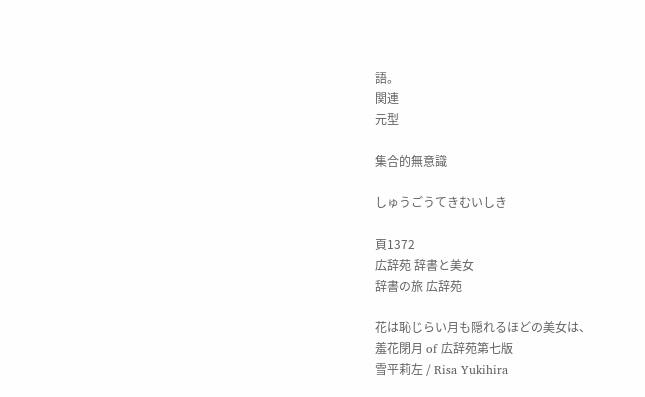語。
関連
元型

集合的無意識

しゅうごうてきむいしき

頁1372
広辞苑 辞書と美女
辞書の旅 広辞苑

花は恥じらい月も隠れるほどの美女は、
羞花閉月 of 広辞苑第七版
雪平莉左 / Risa Yukihira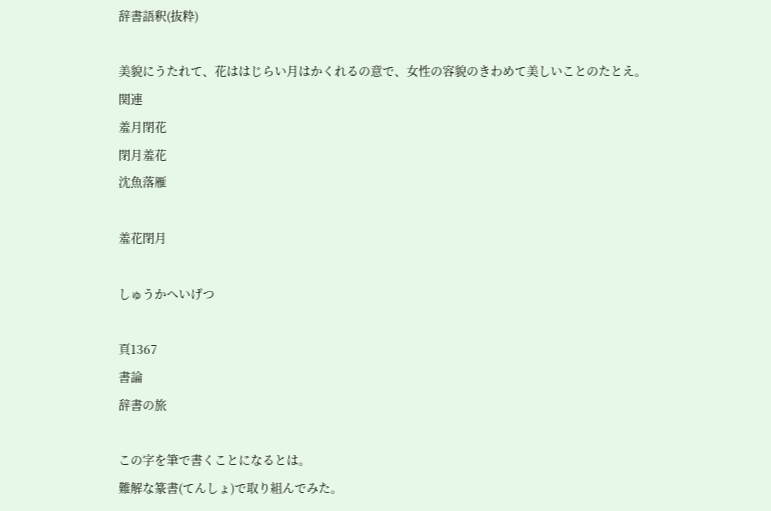辞書語釈(抜粋)

美貌にうたれて、花ははじらい月はかくれるの意で、女性の容貌のきわめて美しいことのたとえ。
関連
羞月閉花
閉月羞花
沈魚落雁

羞花閉月

しゅうかへいげつ

頁1367
書論
辞書の旅

この字を筆で書くことになるとは。
難解な篆書(てんしょ)で取り組んでみた。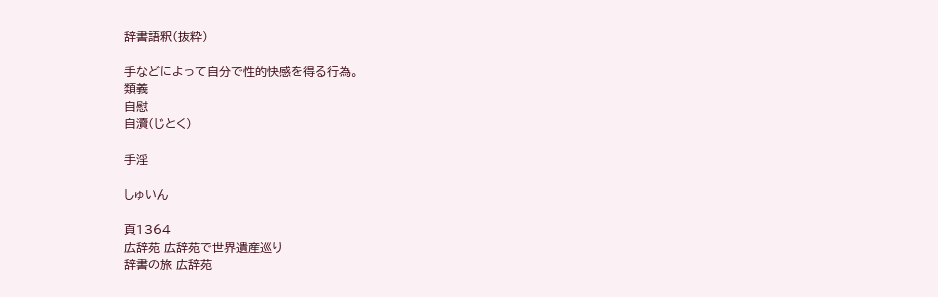辞書語釈(抜粋)

手などによって自分で性的快感を得る行為。
類義
自慰
自瀆(じとく)

手淫

しゅいん

頁1364
広辞苑 広辞苑で世界遺産巡り
辞書の旅 広辞苑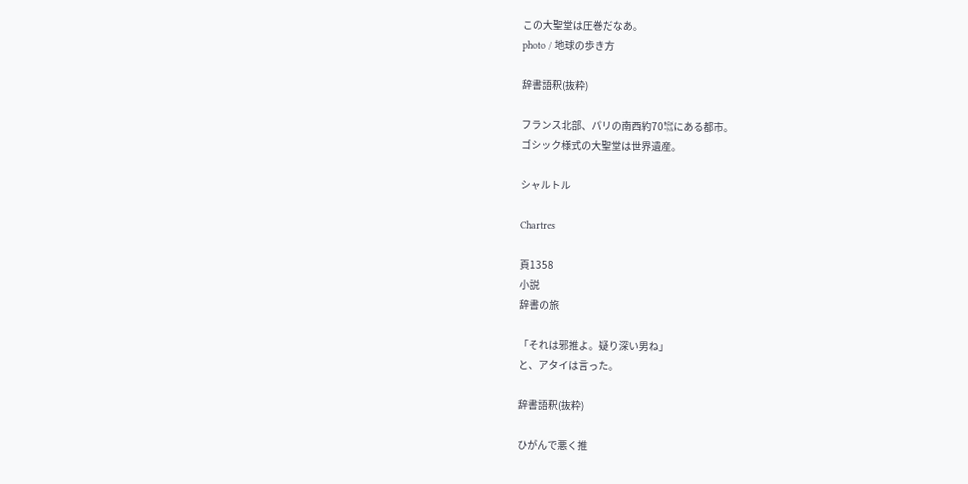この大聖堂は圧巻だなあ。
photo / 地球の歩き方

辞書語釈(抜粋)

フランス北部、パリの南西約70㌖にある都市。
ゴシック様式の大聖堂は世界遺産。

シャルトル

Chartres

頁1358
小説
辞書の旅

「それは邪推よ。疑り深い男ね」
と、アタイは言った。

辞書語釈(抜粋)

ひがんで悪く推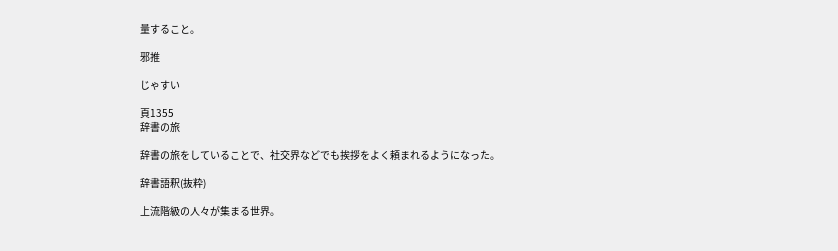量すること。

邪推

じゃすい

頁1355
辞書の旅

辞書の旅をしていることで、社交界などでも挨拶をよく頼まれるようになった。

辞書語釈(抜粋)

上流階級の人々が集まる世界。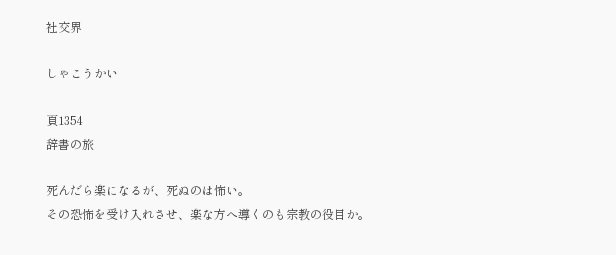社交界

しゃこうかい

頁1354
辞書の旅

死んだら楽になるが、死ぬのは怖い。
その恐怖を受け入れさせ、楽な方へ導くのも宗教の役目か。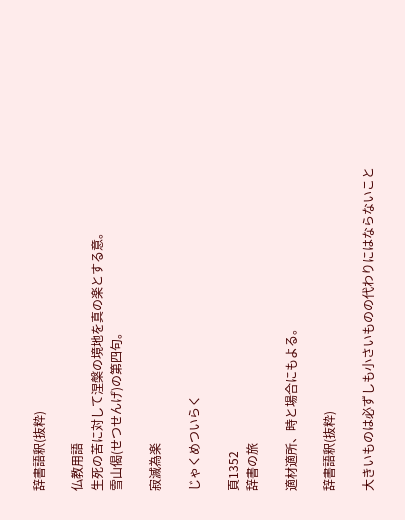辞書語釈(抜粋)

仏教用語
生死の苦に対して涅槃の境地を真の楽とする意。
雪山偈(せつせんげ)の第四句。

寂滅為楽

じゃくめついらく

頁1352
辞書の旅

適材適所、時と場合にもよる。

辞書語釈(抜粋)

大きいものは必ずしも小さいものの代わりにはならないこと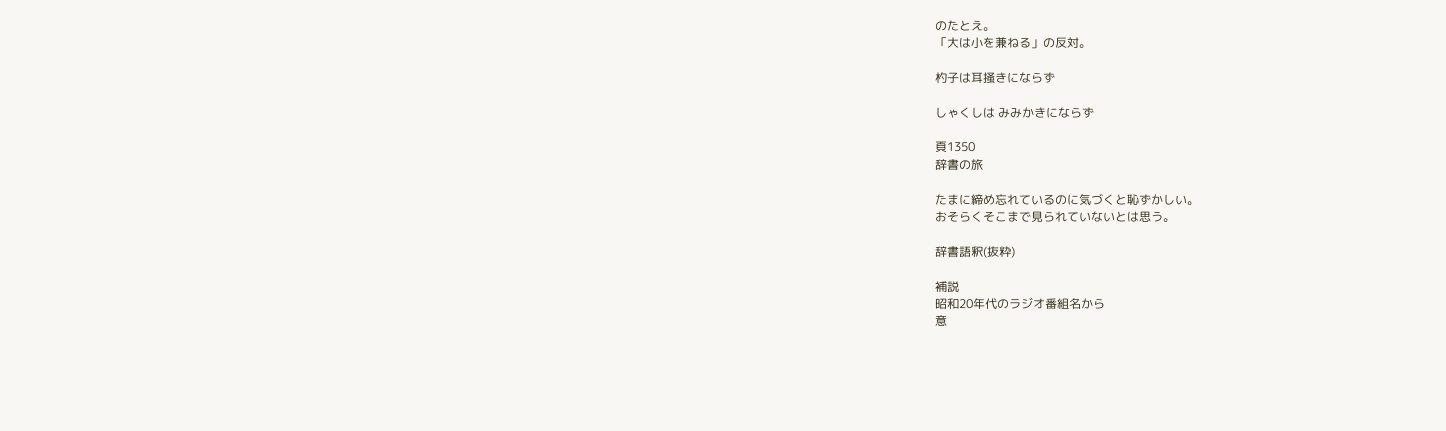のたとえ。
「大は小を兼ねる」の反対。

杓子は耳掻きにならず

しゃくしは みみかきにならず

頁1350
辞書の旅

たまに締め忘れているのに気づくと恥ずかしい。
おそらくそこまで見られていないとは思う。

辞書語釈(抜粋)

補説
昭和20年代のラジオ番組名から
意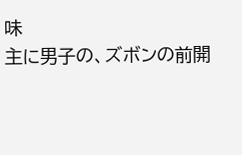味
主に男子の、ズボンの前開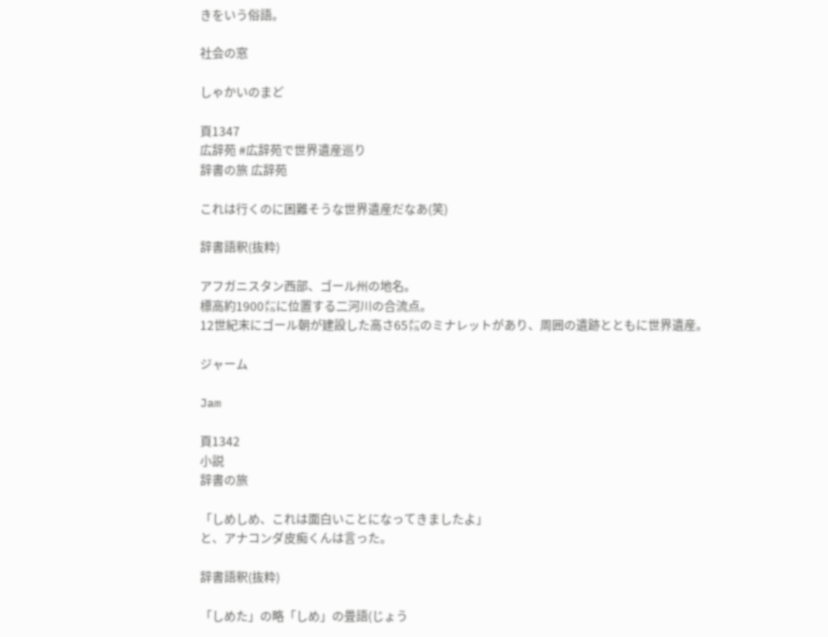きをいう俗語。

社会の窓

しゃかいのまど

頁1347
広辞苑 #広辞苑で世界遺産巡り
辞書の旅 広辞苑

これは行くのに困難そうな世界遺産だなあ(笑)

辞書語釈(抜粋)

アフガニスタン西部、ゴール州の地名。
標高約1900㍍に位置する二河川の合流点。
12世紀末にゴール朝が建設した高さ65㍍のミナレットがあり、周囲の遺跡とともに世界遺産。

ジャーム

Jam

頁1342
小説
辞書の旅

「しめしめ、これは面白いことになってきましたよ」
と、アナコンダ皮痴くんは言った。

辞書語釈(抜粋)

「しめた」の略「しめ」の畳語(じょう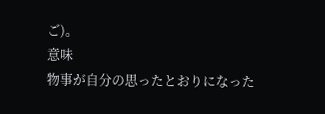ご)。
意味
物事が自分の思ったとおりになった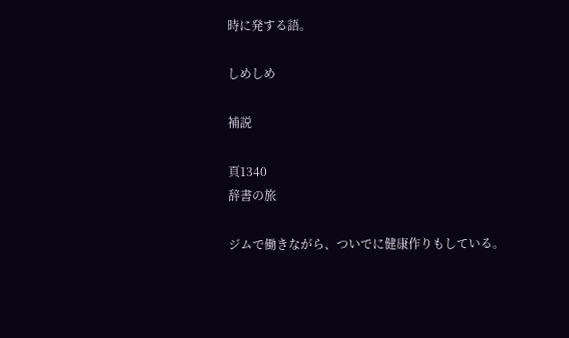時に発する語。

しめしめ

補説

頁1340
辞書の旅

ジムで働きながら、ついでに健康作りもしている。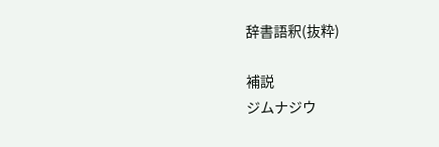辞書語釈(抜粋)

補説
ジムナジウ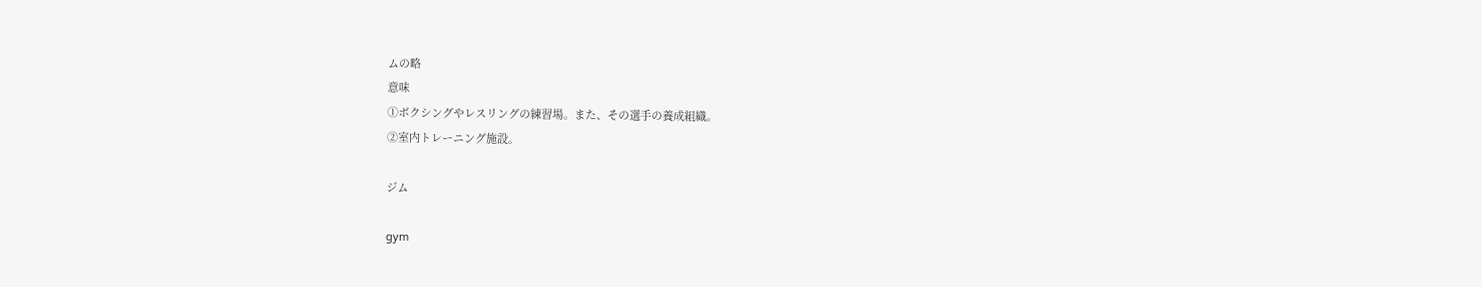ムの略
意味
①ボクシングやレスリングの練習場。また、その選手の養成組織。
②室内トレーニング施設。

ジム

gym